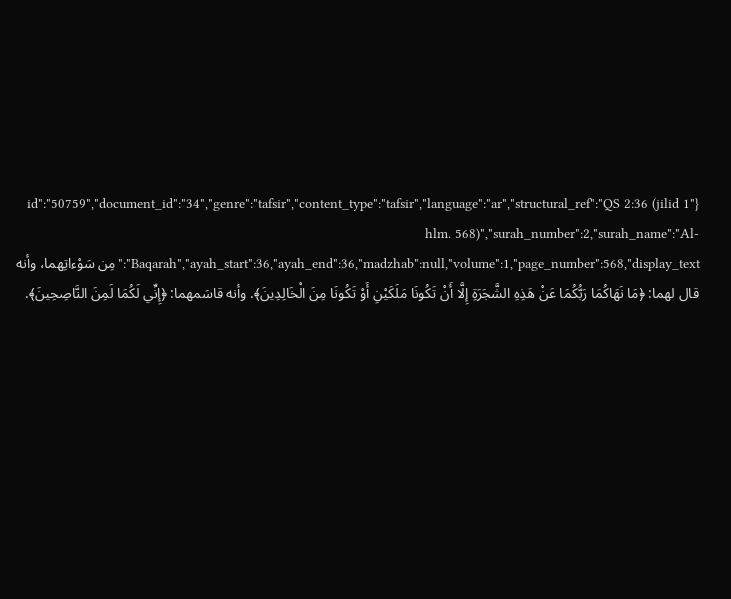{"id":"50759","document_id":"34","genre":"tafsir","content_type":"tafsir","language":"ar","structural_ref":"QS 2:36 (jilid 1 hlm. 568)","surah_number":2,"surah_name":"Al-Baqarah","ayah_start":36,"ayah_end":36,"madzhab":null,"volume":1,"page_number":568,"display_text":"مِن سَوْءاتِهما، وأنه قال لهما: ﴿مَا نَهَاكُمَا رَبُّكُمَا عَنْ هَذِهِ الشَّجَرَةِ إِلَّا أَنْ تَكُونَا مَلَكَيْنِ أَوْ تَكُونَا مِنَ الْخَالِدِينَ﴾. وأنه قاسَمهما: ﴿إِنِّي لَكُمَا لَمِنَ النَّاصِحِينَ﴾.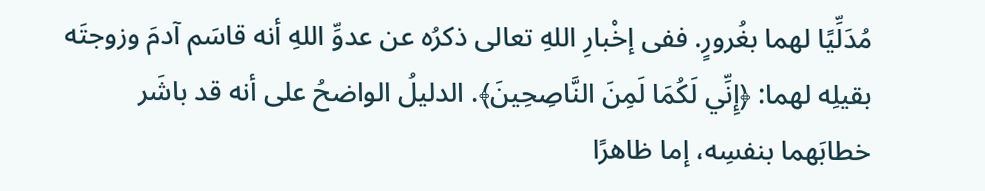مُدَلِّيًا لهما بغُرورٍ. ففى إخْبارِ اللهِ تعالى ذكرُه عن عدوِّ اللهِ أنه قاسَم آدمَ وزوجتَه بقيلِه لهما: ﴿إِنِّي لَكُمَا لَمِنَ النَّاصِحِينَ﴾. الدليلُ الواضحُ على أنه قد باشَر خطابَهما بنفسِه، إما ظاهرًا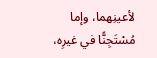لأعينِهما، وإما مُسْتَجِنًّا في غيرِه،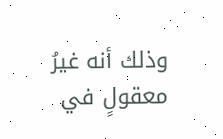وذلك أنه غيرُ معقولٍ في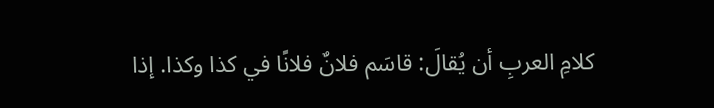كلامِ العربِ أن يُقالَ: قاسَم فلانٌ فلانًا في كذا وكذا. إذا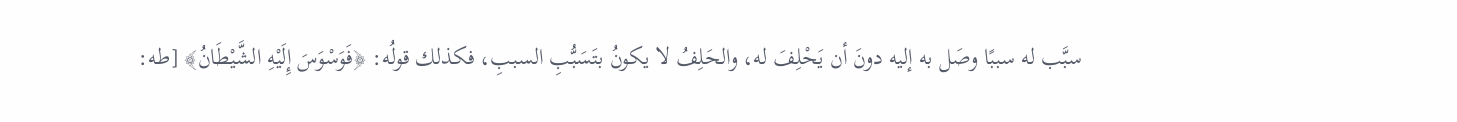سبَّب له سببًا وصَل به إليه دونَ أن يَحْلِفَ له، والحَلِفُ لا يكونُ بتَسَبُّبِ السببِ، فكذلك قولُه: ﴿فَوَسْوَسَ إِلَيْهِ الشَّيْطَانُ﴾ [طه: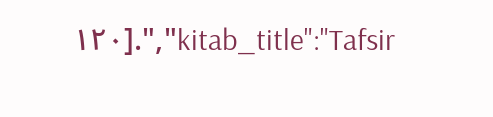١٢٠].","kitab_title":"Tafsir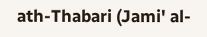ath-Thabari (Jami' al-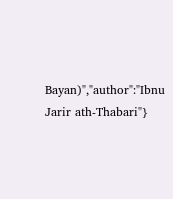Bayan)","author":"Ibnu Jarir ath-Thabari"}